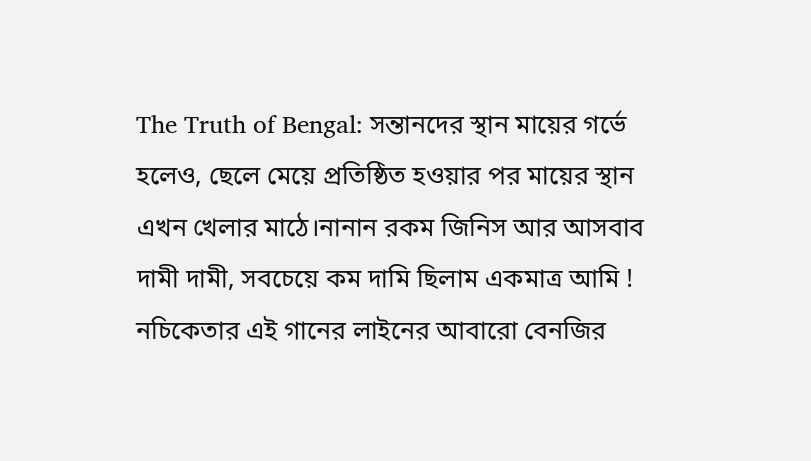The Truth of Bengal: সন্তানদের স্থান মায়ের গর্ভে হলেও, ছেলে মেয়ে প্রতিষ্ঠিত হওয়ার পর মায়ের স্থান এখন খেলার মাঠে।নানান রকম জিনিস আর আসবাব দামী দামী, সবচেয়ে কম দামি ছিলাম একমাত্র আমি ! নচিকেতার এই গানের লাইনের আবারো বেনজির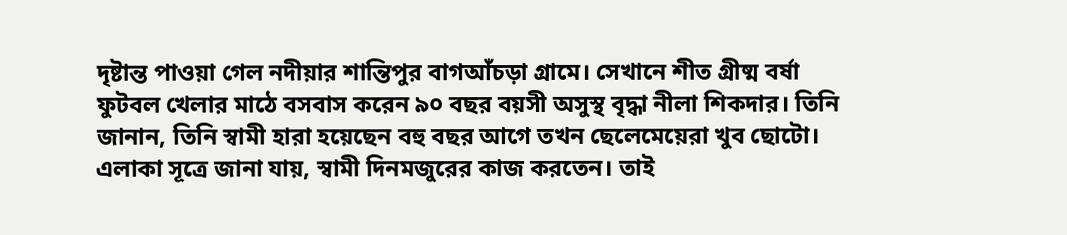দৃষ্টান্ত পাওয়া গেল নদীয়ার শান্তিপুর বাগআঁচড়া গ্রামে। সেখানে শীত গ্রীষ্ম বর্ষা ফুটবল খেলার মাঠে বসবাস করেন ৯০ বছর বয়সী অসুস্থ বৃদ্ধা নীলা শিকদার। তিনি জানান, তিনি স্বামী হারা হয়েছেন বহু বছর আগে তখন ছেলেমেয়েরা খুব ছোটো। এলাকা সূত্রে জানা যায়, স্বামী দিনমজুরের কাজ করতেন। তাই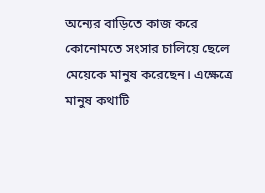অন্যের বাড়িতে কাজ করে কোনোমতে সংসার চালিয়ে ছেলে মেয়েকে মানুষ করেছেন। এক্ষেত্রে মানুষ কথাটি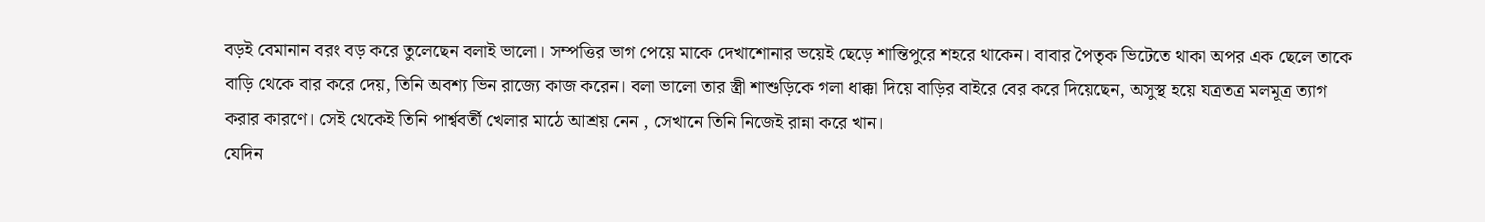বড়ই বেমানান বরং বড় করে তুলেছেন বলাই ভালো। সম্পত্তির ভাগ পেয়ে মাকে দেখাশোনার ভয়েই ছেড়ে শান্তিপুরে শহরে থাকেন। বাবার পৈতৃক ভিটেতে থাকা অপর এক ছেলে তাকে বাড়ি থেকে বার করে দেয়, তিনি অবশ্য ভিন রাজ্যে কাজ করেন। বলা ভালো তার স্ত্রী শাশুড়িকে গলা ধাক্কা দিয়ে বাড়ির বাইরে বের করে দিয়েছেন, অসুস্থ হয়ে যত্রতত্র মলমূত্র ত্যাগ করার কারণে। সেই থেকেই তিনি পার্শ্ববর্তী খেলার মাঠে আশ্রয় নেন , সেখানে তিনি নিজেই রান্না করে খান।
যেদিন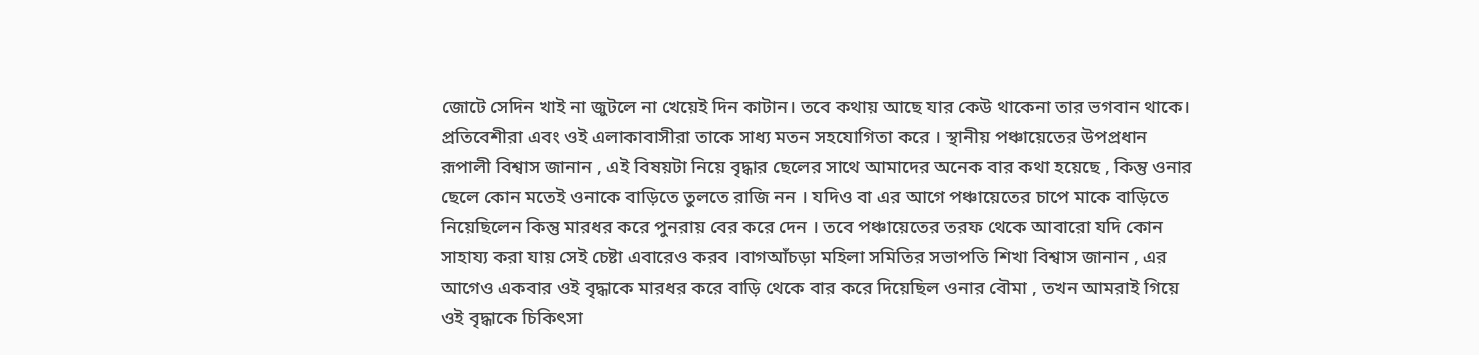জোটে সেদিন খাই না জুটলে না খেয়েই দিন কাটান। তবে কথায় আছে যার কেউ থাকেনা তার ভগবান থাকে। প্রতিবেশীরা এবং ওই এলাকাবাসীরা তাকে সাধ্য মতন সহযোগিতা করে । স্থানীয় পঞ্চায়েতের উপপ্রধান রূপালী বিশ্বাস জানান , এই বিষয়টা নিয়ে বৃদ্ধার ছেলের সাথে আমাদের অনেক বার কথা হয়েছে , কিন্তু ওনার ছেলে কোন মতেই ওনাকে বাড়িতে তুলতে রাজি নন । যদিও বা এর আগে পঞ্চায়েতের চাপে মাকে বাড়িতে নিয়েছিলেন কিন্তু মারধর করে পুনরায় বের করে দেন । তবে পঞ্চায়েতের তরফ থেকে আবারো যদি কোন সাহায্য করা যায় সেই চেষ্টা এবারেও করব ।বাগআঁচড়া মহিলা সমিতির সভাপতি শিখা বিশ্বাস জানান , এর আগেও একবার ওই বৃদ্ধাকে মারধর করে বাড়ি থেকে বার করে দিয়েছিল ওনার বৌমা , তখন আমরাই গিয়ে ওই বৃদ্ধাকে চিকিৎসা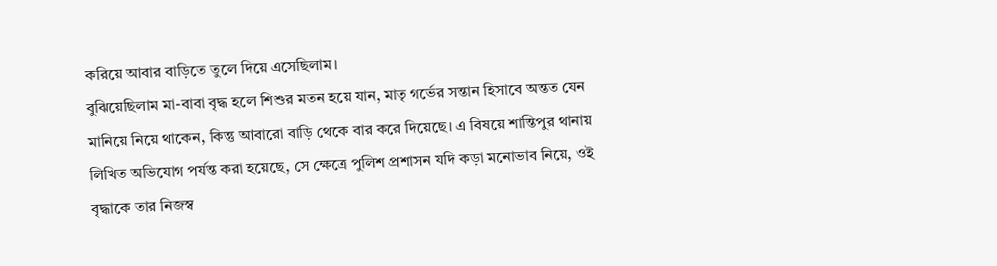করিয়ে আবার বাড়িতে তুলে দিয়ে এসেছিলাম।
বুঝিয়েছিলাম মা-বাবা বৃদ্ধ হলে শিশুর মতন হয়ে যান, মাতৃ গর্ভের সন্তান হিসাবে অন্তত যেন মানিয়ে নিয়ে থাকেন, কিন্তু আবারো বাড়ি থেকে বার করে দিয়েছে। এ বিষয়ে শান্তিপুর থানায় লিখিত অভিযোগ পর্যন্ত করা হয়েছে, সে ক্ষেত্রে পুলিশ প্রশাসন যদি কড়া মনোভাব নিয়ে, ওই বৃদ্ধাকে তার নিজস্ব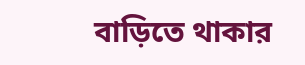বাড়িতে থাকার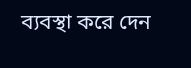ব্যবস্থা করে দেন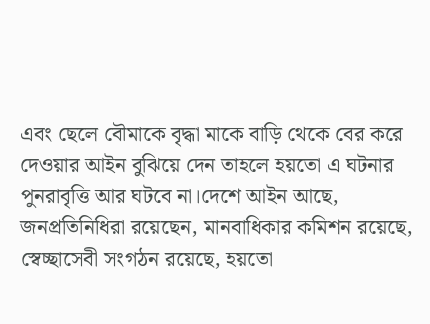এবং ছেলে বৌমাকে বৃদ্ধা মাকে বাড়ি থেকে বের করে দেওয়ার আইন বুঝিয়ে দেন তাহলে হয়তো এ ঘটনার পুনরাবৃত্তি আর ঘটবে না।দেশে আইন আছে, জনপ্রতিনিধিরা রয়েছেন, মানবাধিকার কমিশন রয়েছে, স্বেচ্ছাসেবী সংগঠন রয়েছে, হয়তো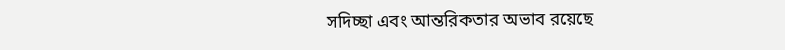সদিচ্ছা এবং আন্তরিকতার অভাব রয়েছে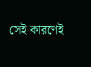সেই কারণেই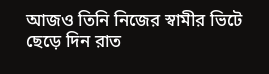আজও তিনি নিজের স্বামীর ভিটে ছেড়ে দিন রাত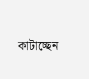কাটাচ্ছেন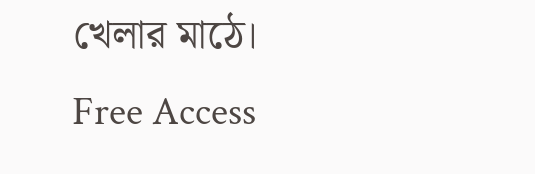খেলার মাঠে।
Free Access